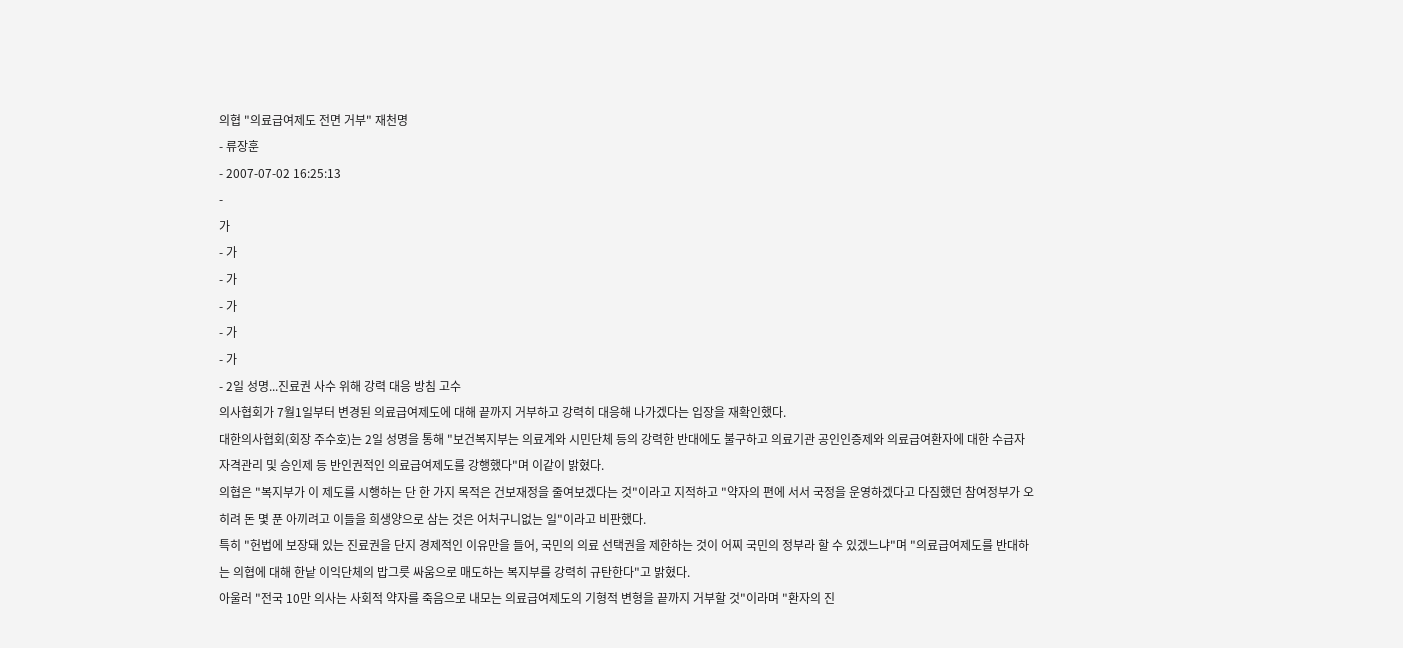의협 "의료급여제도 전면 거부" 재천명
- 류장훈
- 2007-07-02 16:25:13
-
가
- 가
- 가
- 가
- 가
- 가
- 2일 성명...진료권 사수 위해 강력 대응 방침 고수
의사협회가 7월1일부터 변경된 의료급여제도에 대해 끝까지 거부하고 강력히 대응해 나가겠다는 입장을 재확인했다.
대한의사협회(회장 주수호)는 2일 성명을 통해 "보건복지부는 의료계와 시민단체 등의 강력한 반대에도 불구하고 의료기관 공인인증제와 의료급여환자에 대한 수급자 자격관리 및 승인제 등 반인권적인 의료급여제도를 강행했다"며 이같이 밝혔다.
의협은 "복지부가 이 제도를 시행하는 단 한 가지 목적은 건보재정을 줄여보겠다는 것"이라고 지적하고 "약자의 편에 서서 국정을 운영하겠다고 다짐했던 참여정부가 오히려 돈 몇 푼 아끼려고 이들을 희생양으로 삼는 것은 어처구니없는 일"이라고 비판했다.
특히 "헌법에 보장돼 있는 진료권을 단지 경제적인 이유만을 들어, 국민의 의료 선택권을 제한하는 것이 어찌 국민의 정부라 할 수 있겠느냐"며 "의료급여제도를 반대하는 의협에 대해 한낱 이익단체의 밥그릇 싸움으로 매도하는 복지부를 강력히 규탄한다"고 밝혔다.
아울러 "전국 10만 의사는 사회적 약자를 죽음으로 내모는 의료급여제도의 기형적 변형을 끝까지 거부할 것"이라며 "환자의 진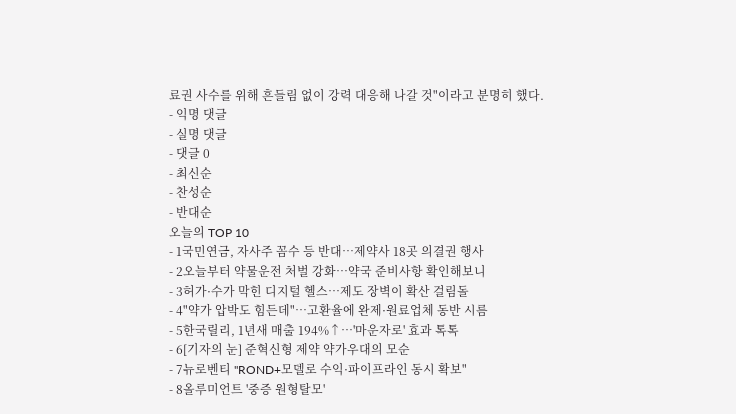료권 사수를 위해 흔들림 없이 강력 대응해 나갈 것"이라고 분명히 했다.
- 익명 댓글
- 실명 댓글
- 댓글 0
- 최신순
- 찬성순
- 반대순
오늘의 TOP 10
- 1국민연금, 자사주 꼼수 등 반대…제약사 18곳 의결권 행사
- 2오늘부터 약물운전 처벌 강화…약국 준비사항 확인해보니
- 3허가·수가 막힌 디지털 헬스…제도 장벽이 확산 걸림돌
- 4"약가 압박도 힘든데"…고환율에 완제·원료업체 동반 시름
- 5한국릴리, 1년새 매출 194%↑…'마운자로' 효과 톡톡
- 6[기자의 눈] 준혁신형 제약 약가우대의 모순
- 7뉴로벤티 "ROND+모델로 수익·파이프라인 동시 확보"
- 8올루미언트 '중증 원형탈모'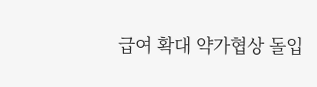급여 확대 약가협상 돌입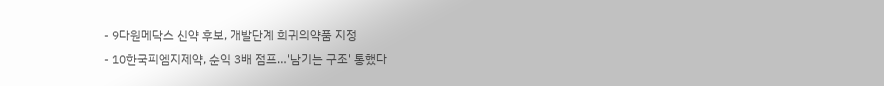- 9다원메닥스 신약 후보, 개발단계 희귀의약품 지정
- 10한국피엠지제약, 순익 3배 점프…'남기는 구조' 통했다